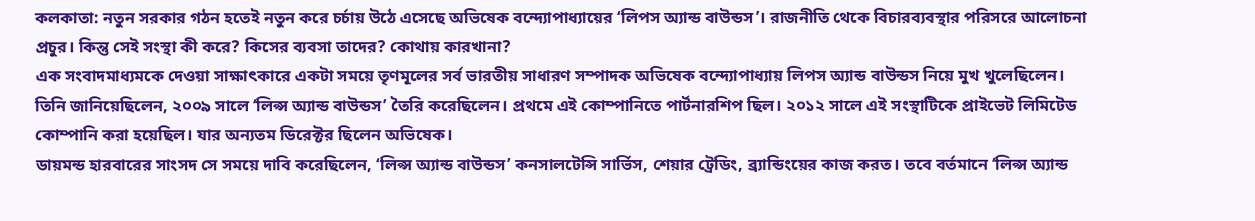কলকাতা: নতুন সরকার গঠন হতেই নতুন করে চর্চায় উঠে এসেছে অভিষেক বন্দ্যোপাধ্যায়ের ‘লিপস অ্যান্ড বাউন্ডস’। রাজনীতি থেকে বিচারব্যবস্থার পরিসরে আলোচনা প্রচুর। কিন্তু সেই সংস্থা কী করে? কিসের ব্যবসা তাদের? কোথায় কারখানা?
এক সংবাদমাধ্যমকে দেওয়া সাক্ষাৎকারে একটা সময়ে তৃণমূলের সর্ব ভারতীয় সাধারণ সম্পাদক অভিষেক বন্দ্যোপাধ্যায় লিপস অ্যান্ড বাউন্ডস নিয়ে মুখ খুলেছিলেন। তিনি জানিয়েছিলেন, ২০০৯ সালে ‘লিপ্স অ্যান্ড বাউন্ডস’ তৈরি করেছিলেন। প্রথমে এই কোম্পানিতে পার্টনারশিপ ছিল। ২০১২ সালে এই সংস্থাটিকে প্রাইভেট লিমিটেড কোম্পানি করা হয়েছিল। যার অন্যতম ডিরেক্টর ছিলেন অভিষেক।
ডায়মন্ড হারবারের সাংসদ সে সময়ে দাবি করেছিলেন, ‘লিপ্স অ্যান্ড বাউন্ডস’ কনসালটেন্সি সার্ভিস, শেয়ার ট্রেডিং, ব্র্যান্ডিংয়ের কাজ করত। তবে বর্তমানে ‘লিপ্স অ্যান্ড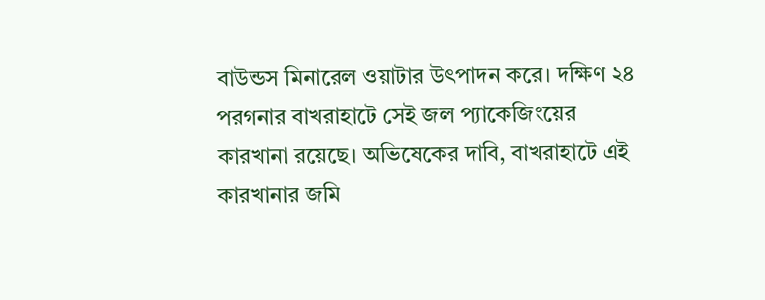বাউন্ডস মিনারেল ওয়াটার উৎপাদন করে। দক্ষিণ ২৪ পরগনার বাখরাহাটে সেই জল প্যাকেজিংয়ের কারখানা রয়েছে। অভিষেকের দাবি, বাখরাহাটে এই কারখানার জমি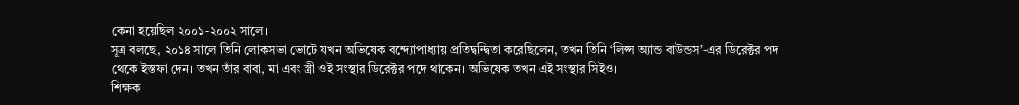কেনা হয়েছিল ২০০১-২০০২ সালে।
সূত্র বলছে, ২০১৪ সালে তিনি লোকসভা ভোটে যখন অভিষেক বন্দ্যোপাধ্যায় প্রতিদ্বন্দ্বিতা করেছিলেন, তখন তিনি ‘লিপ্স অ্যান্ড বাউন্ডস’-এর ডিরেক্টর পদ থেকে ইস্তফা দেন। তখন তাঁর বাবা, মা এবং স্ত্রী ওই সংস্থার ডিরেক্টর পদে থাকেন। অভিষেক তখন এই সংস্থার সিইও।
শিক্ষক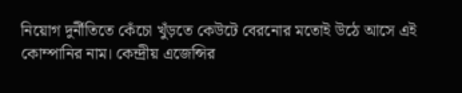নিয়োগ দুর্নীতিতে কেঁচো খুঁড়তে কেউটে বেরনোর মতোই উঠে আসে এই কোম্পানির নাম। কেন্দ্রীয় এজেন্সির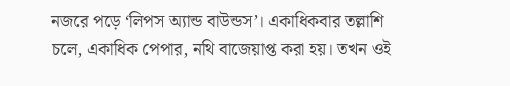নজরে পড়ে ‘লিপস অ্যান্ড বাউন্ডস’। একাধিকবার তল্লাশি চলে, একাধিক পেপার, নথি বাজেয়াপ্ত করা হয়। তখন ওই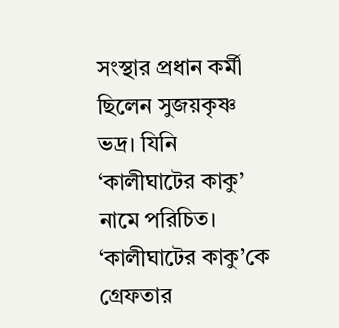সংস্থার প্রধান কর্মী ছিলেন সুজয়কৃষ্ণ ভদ্র। যিনি ‘কালীঘাটের কাকু’ নামে পরিচিত। ‘কালীঘাটের কাকু’কে গ্রেফতার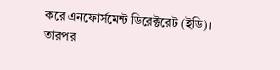করে এনফোর্সমেন্ট ডিরেক্টরেট (ইডি)। তারপর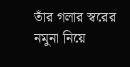তাঁর গলার স্বরের নমুনা নিয়ে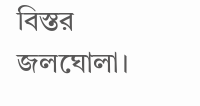বিস্তর জলঘোলা।